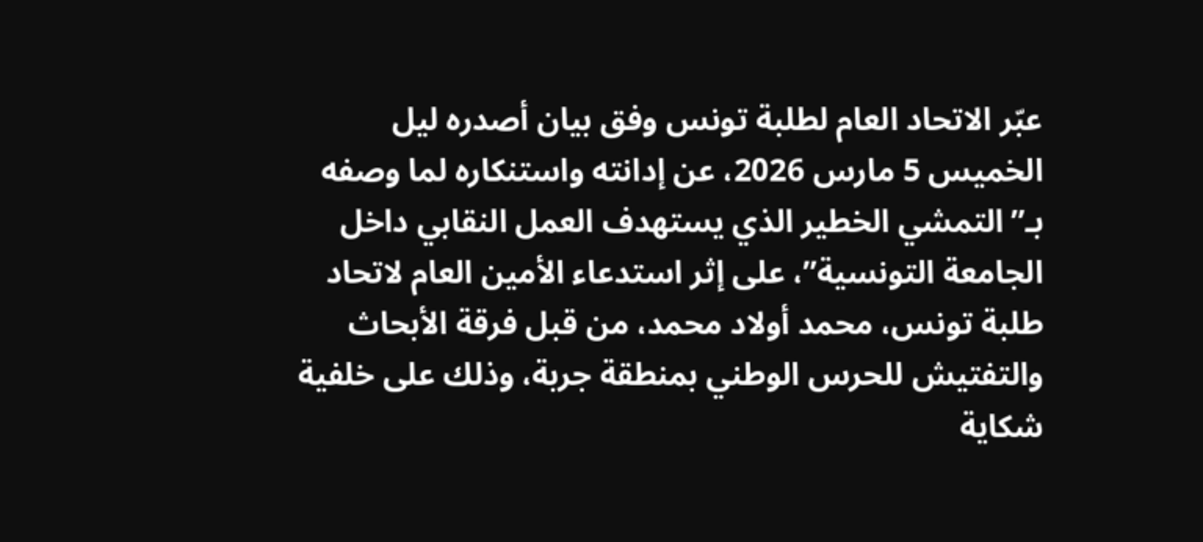عبّر الاتحاد العام لطلبة تونس وفق بيان أصدره ليل الخميس 5 مارس 2026، عن إدانته واستنكاره لما وصفه بـ”التمشي الخطير الذي يستهدف العمل النقابي داخل الجامعة التونسية”، على إثر استدعاء الأمين العام لاتحاد طلبة تونس، محمد أولاد محمد، من قبل فرقة الأبحاث والتفتيش للحرس الوطني بمنطقة جربة، وذلك على خلفية شكاية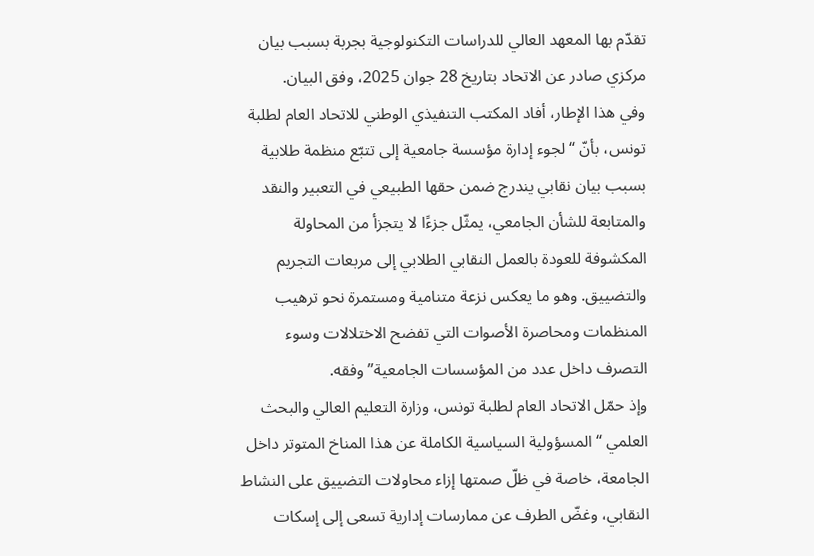تقدّم بها المعهد العالي للدراسات التكنولوجية بجربة بسبب بيان مركزي صادر عن الاتحاد بتاريخ 28 جوان 2025، وفق البيان.
وفي هذا الإطار، أفاد المكتب التنفيذي الوطني للاتحاد العام لطلبة تونس، بأنّ “لجوء إدارة مؤسسة جامعية إلى تتبّع منظمة طلابية بسبب بيان نقابي يندرج ضمن حقها الطبيعي في التعبير والنقد والمتابعة للشأن الجامعي، يمثّل جزءًا لا يتجزأ من المحاولة المكشوفة للعودة بالعمل النقابي الطلابي إلى مربعات التجريم والتضييق. وهو ما يعكس نزعة متنامية ومستمرة نحو ترهيب المنظمات ومحاصرة الأصوات التي تفضح الاختلالات وسوء التصرف داخل عدد من المؤسسات الجامعية” وفقه.
وإذ حمّل الاتحاد العام لطلبة تونس، وزارة التعليم العالي والبحث العلمي “المسؤولية السياسية الكاملة عن هذا المناخ المتوتر داخل الجامعة، خاصة في ظلّ صمتها إزاء محاولات التضييق على النشاط النقابي، وغضّ الطرف عن ممارسات إدارية تسعى إلى إسكات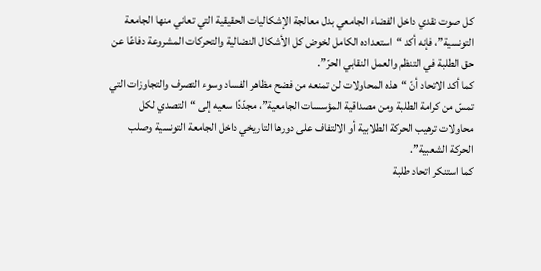كل صوت نقدي داخل الفضاء الجامعي بدل معالجة الإشكاليات الحقيقية التي تعاني منها الجامعة التونسية”، فإنه أكد “استعداده الكامل لخوض كل الأشكال النضالية والتحركات المشروعة دفاعًا عن حق الطلبة في التنظم والعمل النقابي الحرّ”.
كما أكد الاتحاد أنّ “هذه المحاولات لن تمنعه من فضح مظاهر الفساد وسوء التصرف والتجاوزات التي تمسّ من كرامة الطلبة ومن مصداقية المؤسسات الجامعية”، مجدّدًا سعيه إلى “التصدي لكل محاولات ترهيب الحركة الطلابية أو الالتفاف على دورها التاريخي داخل الجامعة التونسية وصلب الحركة الشعبية”.
كما استنكر اتحاد طلبة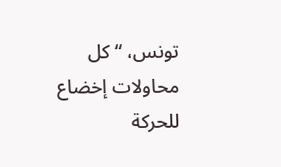تونس، “كل محاولات إخضاع للحركة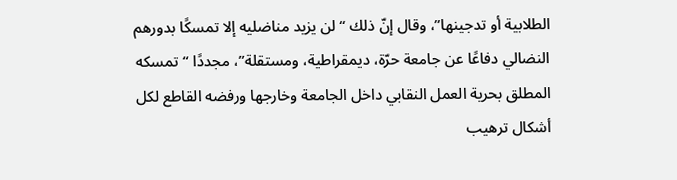الطلابية أو تدجينها”، وقال إنّ ذلك “لن يزيد مناضليه إلا تمسكًا بدورهم النضالي دفاعًا عن جامعة حرّة، ديمقراطية، ومستقلة”، مجددًا “تمسكه المطلق بحرية العمل النقابي داخل الجامعة وخارجها ورفضه القاطع لكل أشكال ترهيب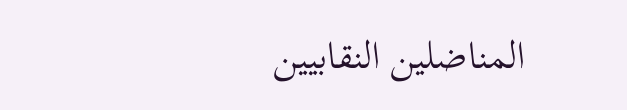المناضلين النقابيين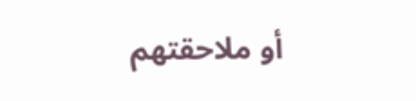أو ملاحقتهم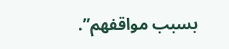بسبب مواقفهم”.